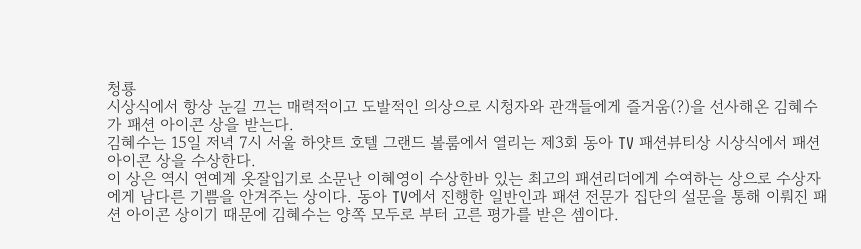청룡
시상식에서 항상 눈길 끄는 매력적이고 도발적인 의상으로 시청자와 관객들에게 즐거움(?)을 선사해온 김혜수가 패션 아이콘 상을 받는다.
김혜수는 15일 저녁 7시 서울 하얏트 호텔 그랜드 볼룸에서 열리는 제3회 동아 TV 패션뷰티상 시상식에서 패션 아이콘 상을 수상한다.
이 상은 역시 연예계 옷잘입기로 소문난 이혜영이 수상한바 있는 최고의 패션리더에게 수여하는 상으로 수상자에게 남다른 기쁨을 안겨주는 상이다. 동아 TV에서 진행한 일반인과 패션 전문가 집단의 설문을 통해 이뤄진 패션 아이콘 상이기 때문에 김혜수는 양쪽 모두로 부터 고른 평가를 받은 셈이다.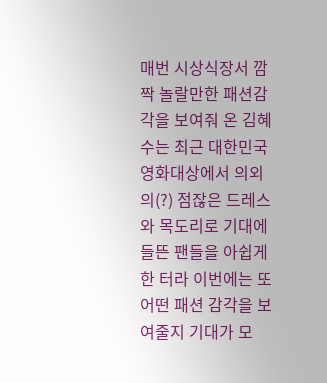매번 시상식장서 깜짝 놀랄만한 패션감각을 보여줘 온 김혜수는 최근 대한민국 영화대상에서 의외의(?) 점잖은 드레스와 목도리로 기대에 들뜬 팬들을 아쉽게 한 터라 이번에는 또 어떤 패션 감각을 보여줄지 기대가 모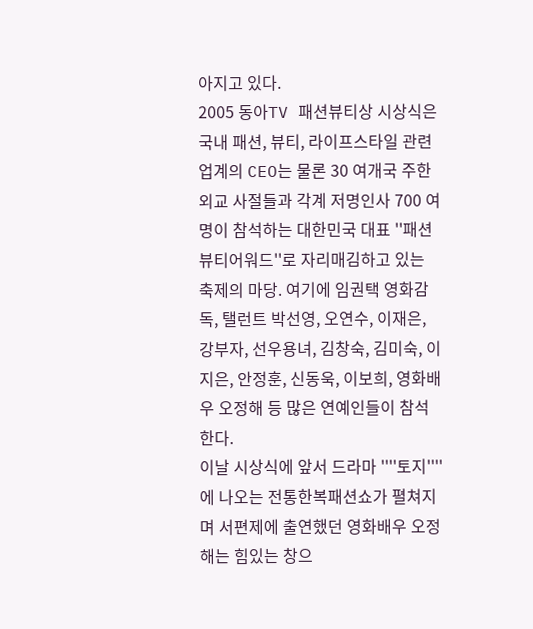아지고 있다.
2005 동아TV 패션뷰티상 시상식은 국내 패션, 뷰티, 라이프스타일 관련 업계의 CEO는 물론 30 여개국 주한 외교 사절들과 각계 저명인사 700 여명이 참석하는 대한민국 대표 ''패션 뷰티어워드''로 자리매김하고 있는 축제의 마당. 여기에 임권택 영화감독, 탤런트 박선영, 오연수, 이재은, 강부자, 선우용녀, 김창숙, 김미숙, 이지은, 안정훈, 신동욱, 이보희, 영화배우 오정해 등 많은 연예인들이 참석한다.
이날 시상식에 앞서 드라마 ''''토지''''에 나오는 전통한복패션쇼가 펼쳐지며 서편제에 출연했던 영화배우 오정해는 힘있는 창으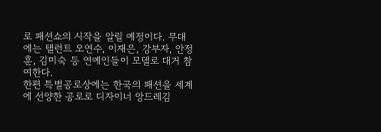로 패션쇼의 시작을 알릴 예정이다. 무대에는 탤런트 오연수, 이재은, 강부자, 안정훈, 김미숙 등 연예인들이 모델로 대거 참여한다.
한편 특별공로상에는 한국의 패션을 세계에 선양한 공로로 디자이너 앙드레김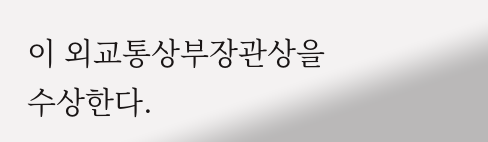이 외교통상부장관상을 수상한다.